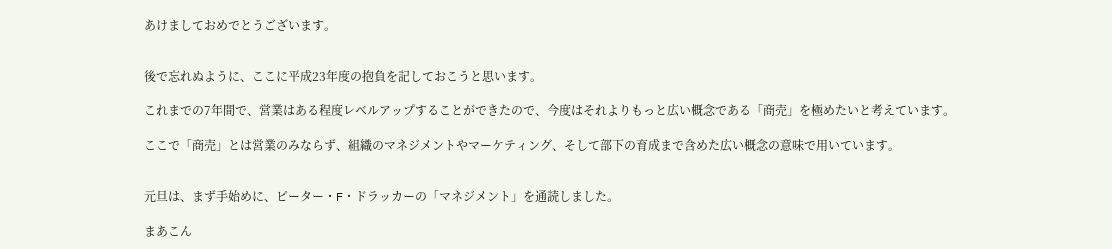あけましておめでとうございます。


後で忘れぬように、ここに平成23年度の抱負を記しておこうと思います。

これまでの7年間で、営業はある程度レベルアップすることができたので、今度はそれよりもっと広い概念である「商売」を極めたいと考えています。

ここで「商売」とは営業のみならず、組織のマネジメントやマーケティング、そして部下の育成まで含めた広い概念の意味で用いています。


元旦は、まず手始めに、ピーター・F・ドラッカーの「マネジメント」を通読しました。

まあこん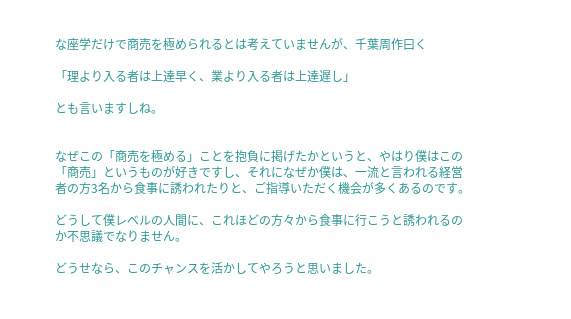な座学だけで商売を極められるとは考えていませんが、千葉周作曰く

「理より入る者は上達早く、業より入る者は上達遅し」

とも言いますしね。


なぜこの「商売を極める」ことを抱負に掲げたかというと、やはり僕はこの「商売」というものが好きですし、それになぜか僕は、一流と言われる経営者の方3名から食事に誘われたりと、ご指導いただく機会が多くあるのです。

どうして僕レベルの人間に、これほどの方々から食事に行こうと誘われるのか不思議でなりません。

どうせなら、このチャンスを活かしてやろうと思いました。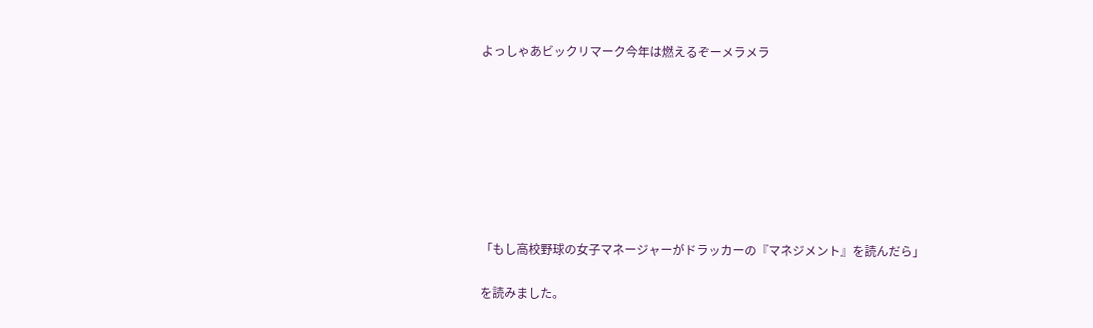よっしゃあビックリマーク今年は燃えるぞーメラメラ








「もし高校野球の女子マネージャーがドラッカーの『マネジメント』を読んだら」

を読みました。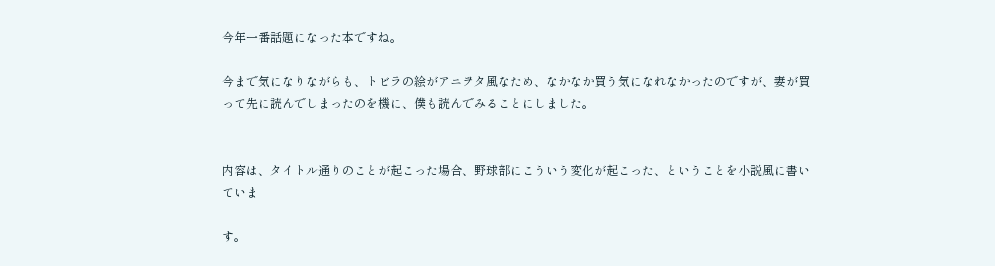今年一番話題になった本ですね。

今まで気になりながらも、トビラの絵がアニヲタ風なため、なかなか買う気になれなかったのですが、妻が買って先に読んでしまったのを機に、僕も読んでみることにしました。


内容は、タイトル通りのことが起こった場合、野球部にこういう変化が起こった、ということを小説風に書いていま

す。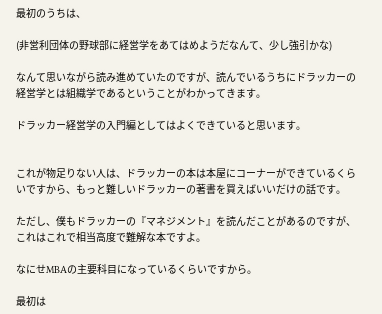最初のうちは、

(非営利団体の野球部に経営学をあてはめようだなんて、少し強引かな)

なんて思いながら読み進めていたのですが、読んでいるうちにドラッカーの経営学とは組織学であるということがわかってきます。

ドラッカー経営学の入門編としてはよくできていると思います。


これが物足りない人は、ドラッカーの本は本屋にコーナーができているくらいですから、もっと難しいドラッカーの著書を買えばいいだけの話です。

ただし、僕もドラッカーの『マネジメント』を読んだことがあるのですが、これはこれで相当高度で難解な本ですよ。

なにせMBAの主要科目になっているくらいですから。

最初は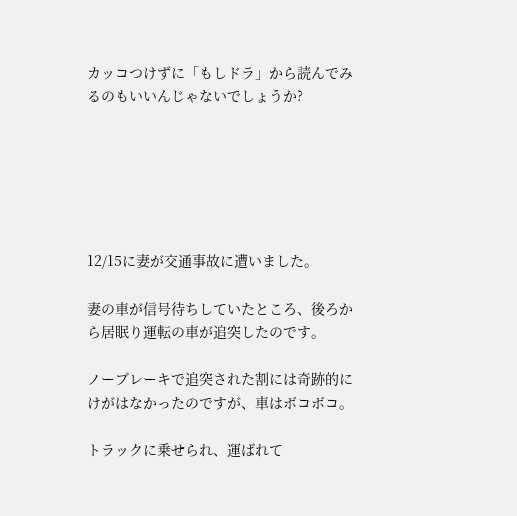カッコつけずに「もしドラ」から読んでみるのもいいんじゃないでしょうか?






12/15に妻が交通事故に遭いました。

妻の車が信号待ちしていたところ、後ろから居眠り運転の車が追突したのです。

ノーブレーキで追突された割には奇跡的にけがはなかったのですが、車はボコボコ。

トラックに乗せられ、運ばれて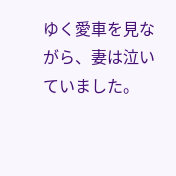ゆく愛車を見ながら、妻は泣いていました。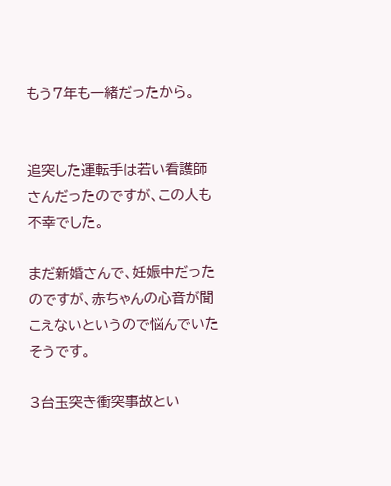もう7年も一緒だったから。


追突した運転手は若い看護師さんだったのですが、この人も不幸でした。

まだ新婚さんで、妊娠中だったのですが、赤ちゃんの心音が聞こえないというので悩んでいたそうです。

3台玉突き衝突事故とい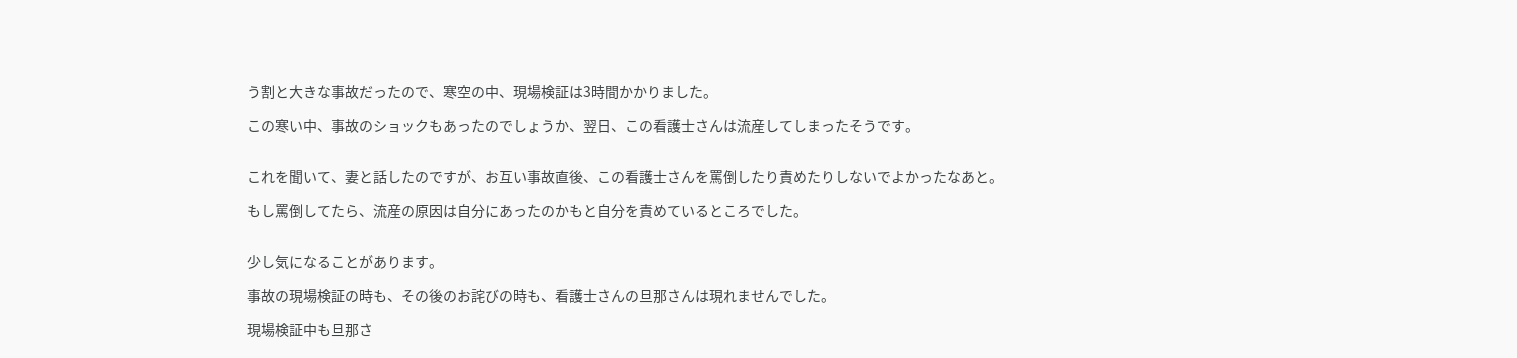う割と大きな事故だったので、寒空の中、現場検証は3時間かかりました。

この寒い中、事故のショックもあったのでしょうか、翌日、この看護士さんは流産してしまったそうです。


これを聞いて、妻と話したのですが、お互い事故直後、この看護士さんを罵倒したり責めたりしないでよかったなあと。

もし罵倒してたら、流産の原因は自分にあったのかもと自分を責めているところでした。


少し気になることがあります。

事故の現場検証の時も、その後のお詫びの時も、看護士さんの旦那さんは現れませんでした。

現場検証中も旦那さ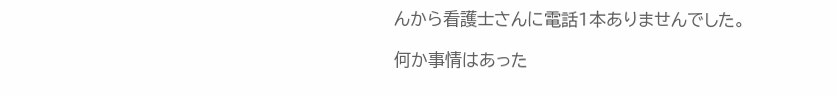んから看護士さんに電話1本ありませんでした。

何か事情はあった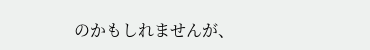のかもしれませんが、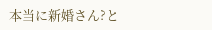本当に新婚さん?と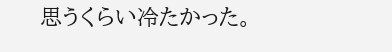思うくらい冷たかった。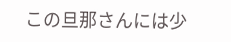この旦那さんには少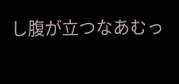し腹が立つなあむっ